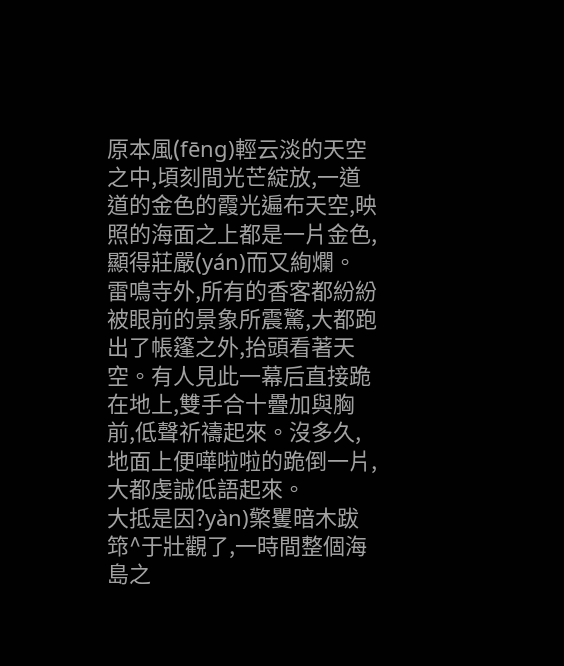原本風(fēng)輕云淡的天空之中,頃刻間光芒綻放,一道道的金色的霞光遍布天空,映照的海面之上都是一片金色,顯得莊嚴(yán)而又絢爛。
雷鳴寺外,所有的香客都紛紛被眼前的景象所震驚,大都跑出了帳篷之外,抬頭看著天空。有人見此一幕后直接跪在地上,雙手合十疊加與胸前,低聲祈禱起來。沒多久,地面上便嘩啦啦的跪倒一片,大都虔誠低語起來。
大抵是因?yàn)檠矍暗木跋筇^于壯觀了,一時間整個海島之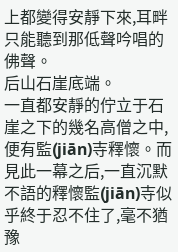上都變得安靜下來,耳畔只能聽到那低聲吟唱的佛聲。
后山石崖底端。
一直都安靜的佇立于石崖之下的幾名高僧之中,便有監(jiān)寺釋懷。而見此一幕之后,一直沉默不語的釋懷監(jiān)寺似乎終于忍不住了,毫不猶豫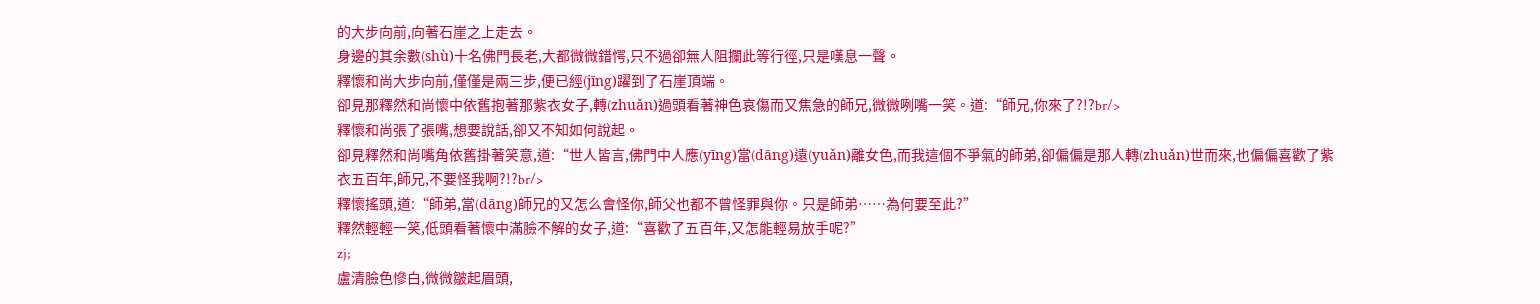的大步向前,向著石崖之上走去。
身邊的其余數(shù)十名佛門長老,大都微微錯愕,只不過卻無人阻攔此等行徑,只是嘆息一聲。
釋懷和尚大步向前,僅僅是兩三步,便已經(jīng)躍到了石崖頂端。
卻見那釋然和尚懷中依舊抱著那紫衣女子,轉(zhuǎn)過頭看著神色哀傷而又焦急的師兄,微微咧嘴一笑。道:“師兄,你來了?!?br/>
釋懷和尚張了張嘴,想要說話,卻又不知如何說起。
卻見釋然和尚嘴角依舊掛著笑意,道:“世人皆言,佛門中人應(yīng)當(dāng)遠(yuǎn)離女色,而我這個不爭氣的師弟,卻偏偏是那人轉(zhuǎn)世而來,也偏偏喜歡了紫衣五百年,師兄,不要怪我啊?!?br/>
釋懷搖頭,道:“師弟,當(dāng)師兄的又怎么會怪你,師父也都不曾怪罪與你。只是師弟……為何要至此?”
釋然輕輕一笑,低頭看著懷中滿臉不解的女子,道:“喜歡了五百年,又怎能輕易放手呢?”
zj;
盧清臉色慘白,微微皺起眉頭,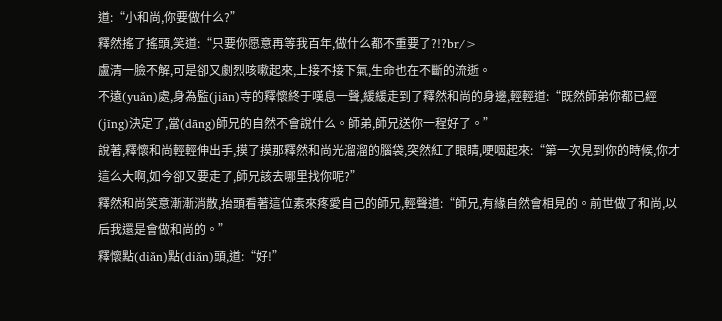道:“小和尚,你要做什么?”
釋然搖了搖頭,笑道:“只要你愿意再等我百年,做什么都不重要了?!?br/>
盧清一臉不解,可是卻又劇烈咳嗽起來,上接不接下氣,生命也在不斷的流逝。
不遠(yuǎn)處,身為監(jiān)寺的釋懷終于嘆息一聲,緩緩走到了釋然和尚的身邊,輕輕道:“既然師弟你都已經(jīng)決定了,當(dāng)師兄的自然不會說什么。師弟,師兄送你一程好了。”
說著,釋懷和尚輕輕伸出手,摸了摸那釋然和尚光溜溜的腦袋,突然紅了眼睛,哽咽起來:“第一次見到你的時候,你才這么大啊,如今卻又要走了,師兄該去哪里找你呢?”
釋然和尚笑意漸漸消散,抬頭看著這位素來疼愛自己的師兄,輕聲道:“師兄,有緣自然會相見的。前世做了和尚,以后我還是會做和尚的。”
釋懷點(diǎn)點(diǎn)頭,道:“好!”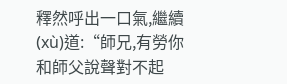釋然呼出一口氣,繼續(xù)道:“師兄,有勞你和師父說聲對不起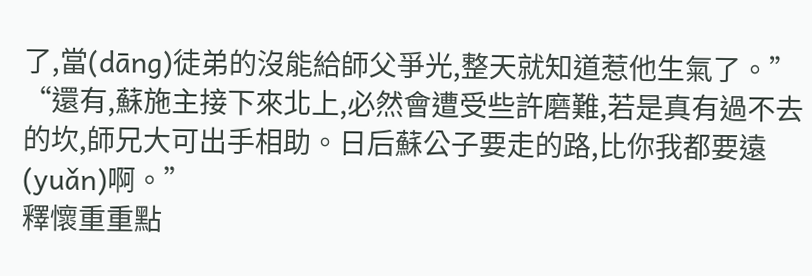了,當(dāng)徒弟的沒能給師父爭光,整天就知道惹他生氣了。”
“還有,蘇施主接下來北上,必然會遭受些許磨難,若是真有過不去的坎,師兄大可出手相助。日后蘇公子要走的路,比你我都要遠(yuǎn)啊。”
釋懷重重點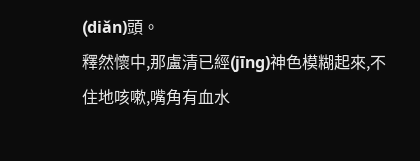(diǎn)頭。
釋然懷中,那盧清已經(jīng)神色模糊起來,不住地咳嗽,嘴角有血水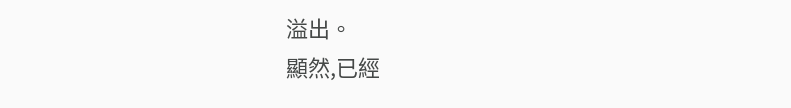溢出。
顯然,已經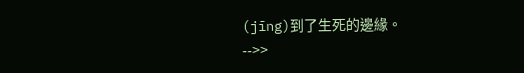(jīng)到了生死的邊緣。
-->>